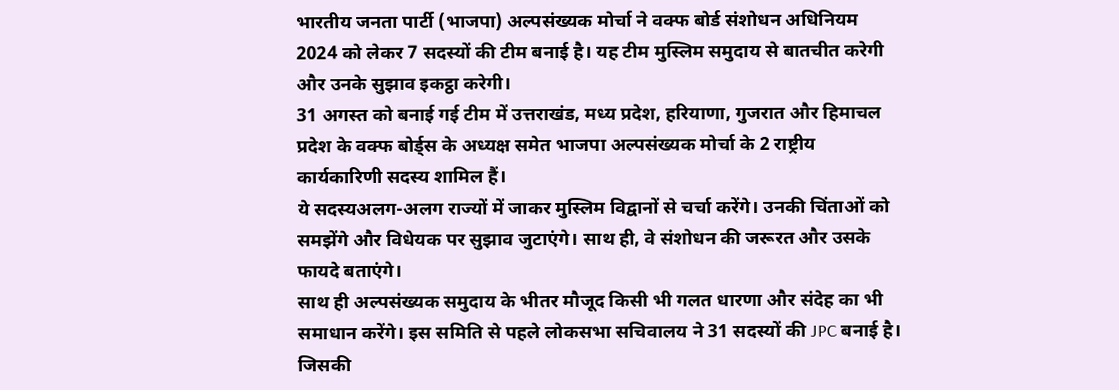भारतीय जनता पार्टी (भाजपा) अल्पसंख्यक मोर्चा ने वक्फ बोर्ड संशोधन अधिनियम 2024 को लेकर 7 सदस्यों की टीम बनाई है। यह टीम मुस्लिम समुदाय से बातचीत करेगी और उनके सुझाव इकट्ठा करेगी।
31 अगस्त को बनाई गई टीम में उत्तराखंड, मध्य प्रदेश, हरियाणा, गुजरात और हिमाचल प्रदेश के वक्फ बोर्ड्स के अध्यक्ष समेत भाजपा अल्पसंख्यक मोर्चा के 2 राष्ट्रीय कार्यकारिणी सदस्य शामिल हैं।
ये सदस्यअलग-अलग राज्यों में जाकर मुस्लिम विद्वानों से चर्चा करेंगे। उनकी चिंताओं को समझेंगे और विधेयक पर सुझाव जुटाएंगे। साथ ही, वे संशोधन की जरूरत और उसके फायदे बताएंगे।
साथ ही अल्पसंख्यक समुदाय के भीतर मौजूद किसी भी गलत धारणा और संदेह का भी समाधान करेंगे। इस समिति से पहले लोकसभा सचिवालय ने 31 सदस्यों की JPC बनाई है। जिसकी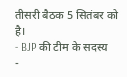तीसरी बैठक 5 सितंबर को है।
- BJP की टीम के सदस्य
-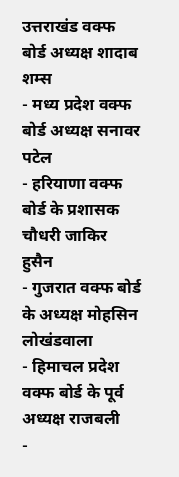उत्तराखंड वक्फ बोर्ड अध्यक्ष शादाब शम्स
- मध्य प्रदेश वक्फ बोर्ड अध्यक्ष सनावर पटेल
- हरियाणा वक्फ बोर्ड के प्रशासक चौधरी जाकिर हुसैन
- गुजरात वक्फ बोर्ड के अध्यक्ष मोहसिन लोखंडवाला
- हिमाचल प्रदेश वक्फ बोर्ड के पूर्व अध्यक्ष राजबली
-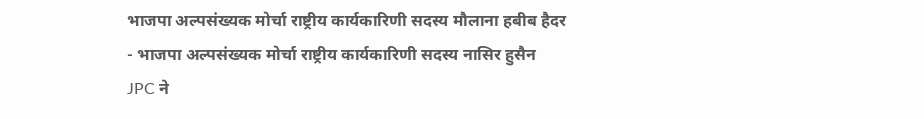भाजपा अल्पसंख्यक मोर्चा राष्ट्रीय कार्यकारिणी सदस्य मौलाना हबीब हैदर
- भाजपा अल्पसंख्यक मोर्चा राष्ट्रीय कार्यकारिणी सदस्य नासिर हुसैन
JPC ने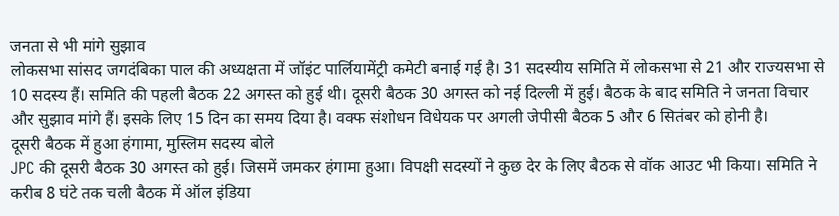जनता से भी मांगे सुझाव
लोकसभा सांसद जगदंबिका पाल की अध्यक्षता में जॉइंट पार्लियामेंट्री कमेटी बनाई गई है। 31 सदस्यीय समिति में लोकसभा से 21 और राज्यसभा से 10 सदस्य हैं। समिति की पहली बैठक 22 अगस्त को हुई थी। दूसरी बैठक 30 अगस्त को नई दिल्ली में हुई। बैठक के बाद समिति ने जनता विचार और सुझाव मांगे हैं। इसके लिए 15 दिन का समय दिया है। वक्फ संशोधन विधेयक पर अगली जेपीसी बैठक 5 और 6 सितंबर को होनी है।
दूसरी बैठक में हुआ हंगामा, मुस्लिम सदस्य बोले
JPC की दूसरी बैठक 30 अगस्त को हुई। जिसमें जमकर हंगामा हुआ। विपक्षी सदस्यों ने कुछ देर के लिए बैठक से वॉक आउट भी किया। समिति ने करीब 8 घंटे तक चली बैठक में ऑल इंडिया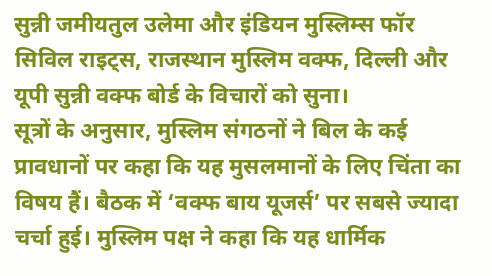सुन्नी जमीयतुल उलेमा और इंडियन मुस्लिम्स फॉर सिविल राइट्स, राजस्थान मुस्लिम वक्फ, दिल्ली और यूपी सुन्नी वक्फ बोर्ड के विचारों को सुना।
सूत्रों के अनुसार, मुस्लिम संगठनों ने बिल के कई प्रावधानों पर कहा कि यह मुसलमानों के लिए चिंता का विषय हैं। बैठक में ‘वक्फ बाय यूजर्स’ पर सबसे ज्यादा चर्चा हुई। मुस्लिम पक्ष ने कहा कि यह धार्मिक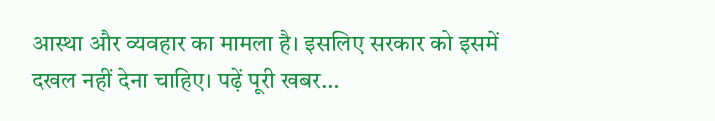आस्था और व्यवहार का मामला है। इसलिए सरकार को इसमें दखल नहीं देना चाहिए। पढ़ें पूरी खबर…